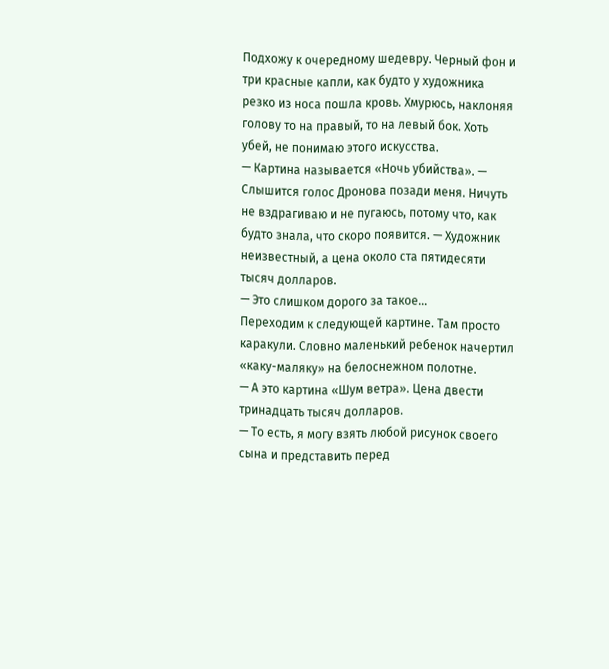Подхожу к очередному шедевру. Черный фон и три красные капли, как будто у художника резко из носа пошла кровь. Хмурюсь, наклоняя голову то на правый, то на левый бок. Хоть убей, не понимаю этого искусства.
— Картина называется «Ночь убийства». — Слышится голос Дронова позади меня. Ничуть не вздрагиваю и не пугаюсь, потому что, как будто знала, что скоро появится. — Художник неизвестный, а цена около ста пятидесяти тысяч долларов.
— Это слишком дорого за такое…
Переходим к следующей картине. Там просто каракули. Словно маленький ребенок начертил «каку-маляку» на белоснежном полотне.
— А это картина «Шум ветра». Цена двести тринадцать тысяч долларов.
— То есть, я могу взять любой рисунок своего сына и представить перед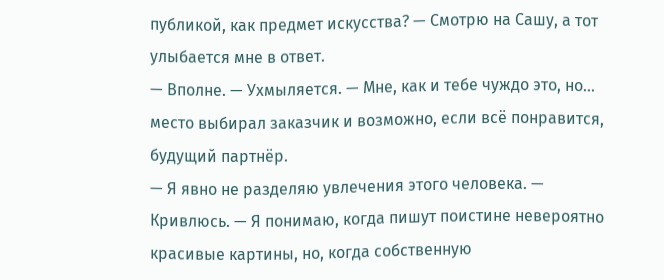публикой, как предмет искусства? — Смотрю на Сашу, а тот улыбается мне в ответ.
— Вполне. — Ухмыляется. — Мне, как и тебе чуждо это, но… место выбирал заказчик и возможно, если всё понравится, будущий партнёр.
— Я явно не разделяю увлечения этого человека. — Кривлюсь. — Я понимаю, когда пишут поистине невероятно красивые картины, но, когда собственную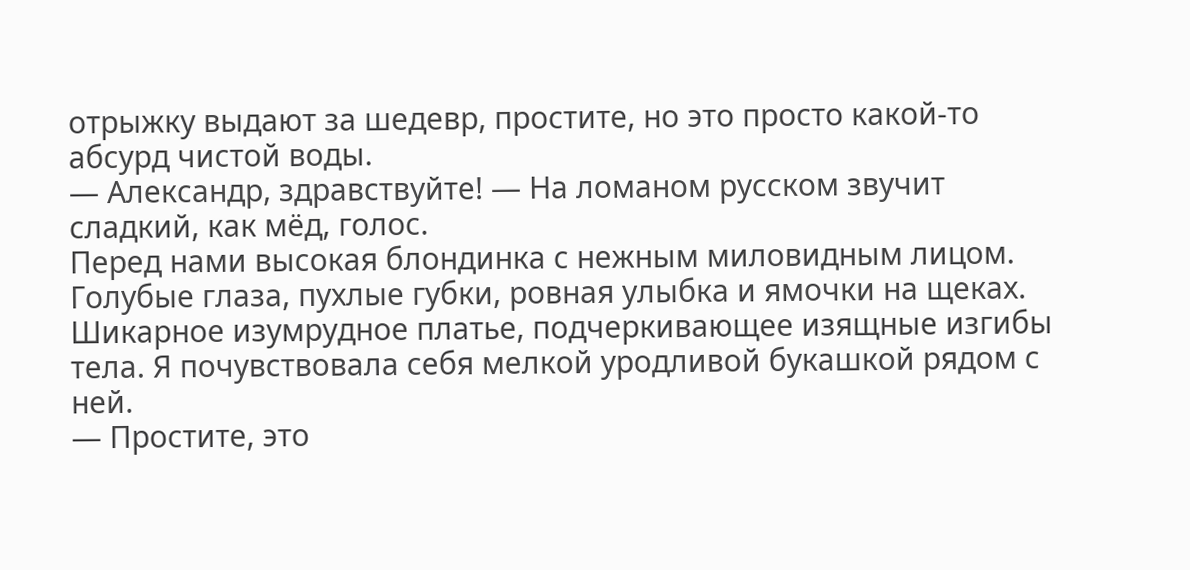отрыжку выдают за шедевр, простите, но это просто какой-то абсурд чистой воды.
— Александр, здравствуйте! — На ломаном русском звучит сладкий, как мёд, голос.
Перед нами высокая блондинка с нежным миловидным лицом. Голубые глаза, пухлые губки, ровная улыбка и ямочки на щеках. Шикарное изумрудное платье, подчеркивающее изящные изгибы тела. Я почувствовала себя мелкой уродливой букашкой рядом с ней.
— Простите, это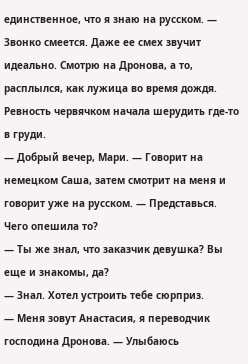единственное, что я знаю на русском. — Звонко смеется. Даже ее смех звучит идеально. Смотрю на Дронова, а то, расплылся, как лужица во время дождя. Ревность червячком начала шерудить где-то в груди.
— Добрый вечер, Мари. — Говорит на немецком Саша, затем смотрит на меня и говорит уже на русском. — Представься. Чего опешила то?
— Ты же знал, что заказчик девушка? Вы еще и знакомы, да?
— Знал. Хотел устроить тебе сюрприз.
— Меня зовут Анастасия, я переводчик господина Дронова. — Улыбаюсь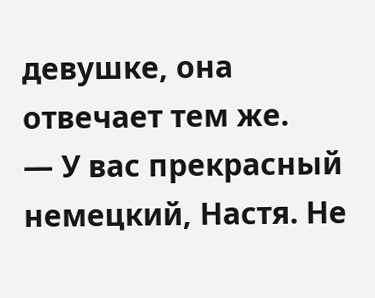девушке, она отвечает тем же.
— У вас прекрасный немецкий, Настя. Не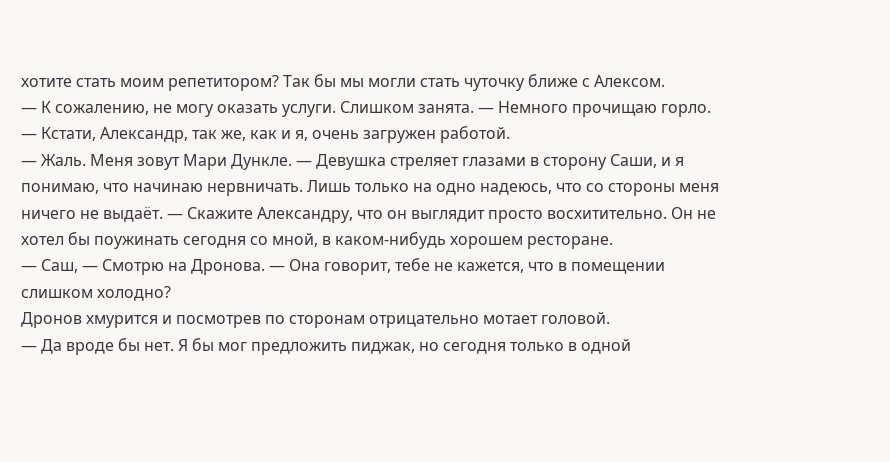хотите стать моим репетитором? Так бы мы могли стать чуточку ближе с Алексом.
— К сожалению, не могу оказать услуги. Слишком занята. — Немного прочищаю горло. — Кстати, Александр, так же, как и я, очень загружен работой.
— Жаль. Меня зовут Мари Дункле. — Девушка стреляет глазами в сторону Саши, и я понимаю, что начинаю нервничать. Лишь только на одно надеюсь, что со стороны меня ничего не выдаёт. — Скажите Александру, что он выглядит просто восхитительно. Он не хотел бы поужинать сегодня со мной, в каком-нибудь хорошем ресторане.
— Саш, — Смотрю на Дронова. — Она говорит, тебе не кажется, что в помещении слишком холодно?
Дронов хмурится и посмотрев по сторонам отрицательно мотает головой.
— Да вроде бы нет. Я бы мог предложить пиджак, но сегодня только в одной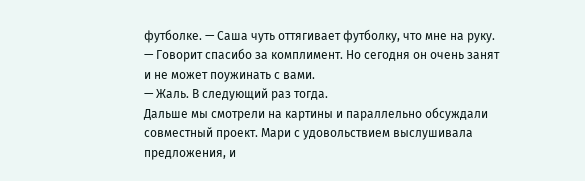футболке. — Саша чуть оттягивает футболку, что мне на руку.
— Говорит спасибо за комплимент. Но сегодня он очень занят и не может поужинать с вами.
— Жаль. В следующий раз тогда.
Дальше мы смотрели на картины и параллельно обсуждали совместный проект. Мари с удовольствием выслушивала предложения, и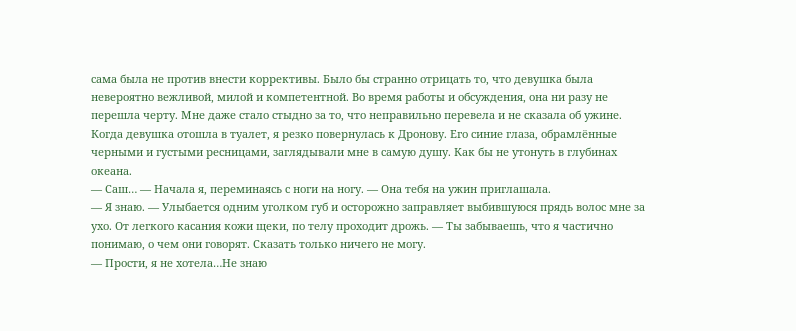сама была не против внести коррективы. Было бы странно отрицать то, что девушка была невероятно вежливой, милой и компетентной. Во время работы и обсуждения, она ни разу не перешла черту. Мне даже стало стыдно за то, что неправильно перевела и не сказала об ужине.
Когда девушка отошла в туалет, я резко повернулась к Дронову. Его синие глаза, обрамлённые черными и густыми ресницами, заглядывали мне в самую душу. Как бы не утонуть в глубинах океана.
— Саш… — Начала я, переминаясь с ноги на ногу. — Она тебя на ужин приглашала.
— Я знаю. — Улыбается одним уголком губ и осторожно заправляет выбившуюся прядь волос мне за ухо. От легкого касания кожи щеки, по телу проходит дрожь. — Ты забываешь, что я частично понимаю, о чем они говорят. Сказать только ничего не могу.
— Прости, я не хотела…Не знаю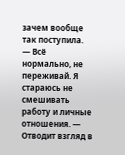зачем вообще так поступила.
— Всё нормально, не переживай. Я стараюсь не смешивать работу и личные отношения. — Отводит взгляд в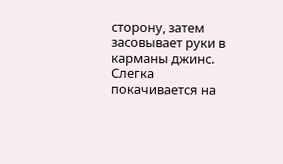сторону, затем засовывает руки в карманы джинс. Слегка покачивается на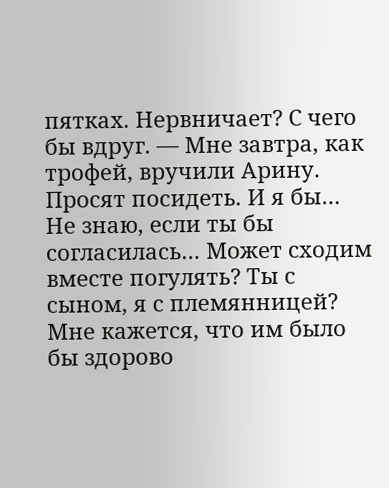пятках. Нервничает? С чего бы вдруг. — Мне завтра, как трофей, вручили Арину. Просят посидеть. И я бы… Не знаю, если ты бы согласилась… Может сходим вместе погулять? Ты с сыном, я с племянницей? Мне кажется, что им было бы здорово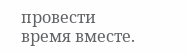провести время вместе.